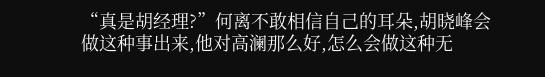“真是胡经理?”何离不敢相信自己的耳朵,胡晓峰会做这种事出来,他对高澜那么好,怎么会做这种无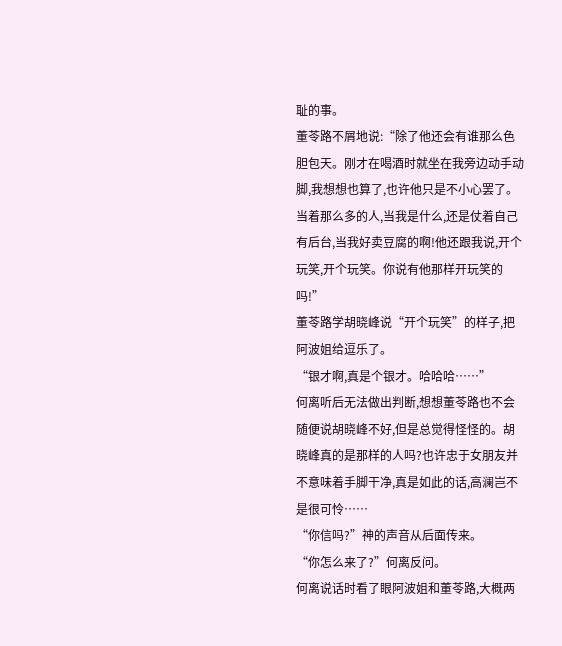耻的事。
董苓路不屑地说:“除了他还会有谁那么色胆包天。刚才在喝酒时就坐在我旁边动手动脚,我想想也算了,也许他只是不小心罢了。当着那么多的人,当我是什么,还是仗着自己有后台,当我好卖豆腐的啊!他还跟我说,开个玩笑,开个玩笑。你说有他那样开玩笑的吗!”
董苓路学胡晓峰说“开个玩笑”的样子,把阿波姐给逗乐了。
“银才啊,真是个银才。哈哈哈……”
何离听后无法做出判断,想想董苓路也不会随便说胡晓峰不好,但是总觉得怪怪的。胡晓峰真的是那样的人吗?也许忠于女朋友并不意味着手脚干净,真是如此的话,高澜岂不是很可怜……
“你信吗?”神的声音从后面传来。
“你怎么来了?”何离反问。
何离说话时看了眼阿波姐和董苓路,大概两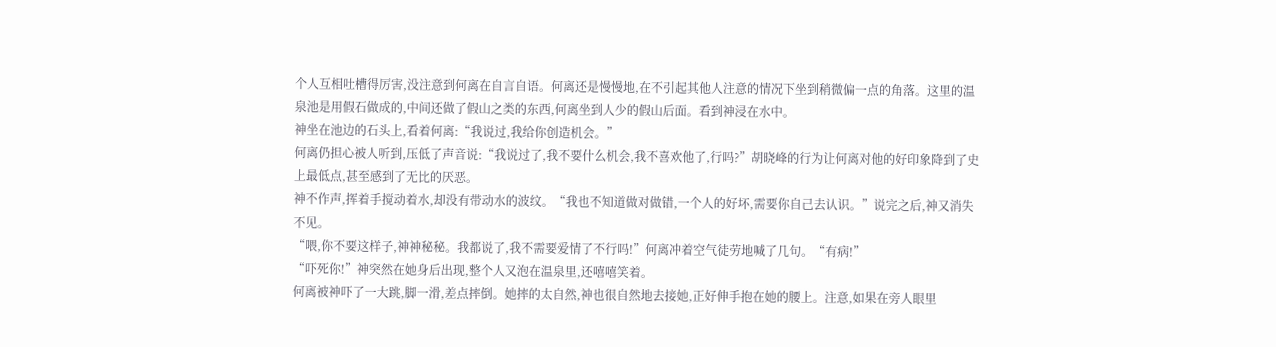个人互相吐槽得厉害,没注意到何离在自言自语。何离还是慢慢地,在不引起其他人注意的情况下坐到稍微偏一点的角落。这里的温泉池是用假石做成的,中间还做了假山之类的东西,何离坐到人少的假山后面。看到神浸在水中。
神坐在池边的石头上,看着何离:“我说过,我给你创造机会。”
何离仍担心被人听到,压低了声音说:“我说过了,我不要什么机会,我不喜欢他了,行吗?”胡晓峰的行为让何离对他的好印象降到了史上最低点,甚至感到了无比的厌恶。
神不作声,挥着手搅动着水,却没有带动水的波纹。“我也不知道做对做错,一个人的好坏,需要你自己去认识。”说完之后,神又消失不见。
“喂,你不要这样子,神神秘秘。我都说了,我不需要爱情了不行吗!”何离冲着空气徒劳地喊了几句。“有病!”
“吓死你!”神突然在她身后出现,整个人又泡在温泉里,还嘻嘻笑着。
何离被神吓了一大跳,脚一滑,差点摔倒。她摔的太自然,神也很自然地去接她,正好伸手抱在她的腰上。注意,如果在旁人眼里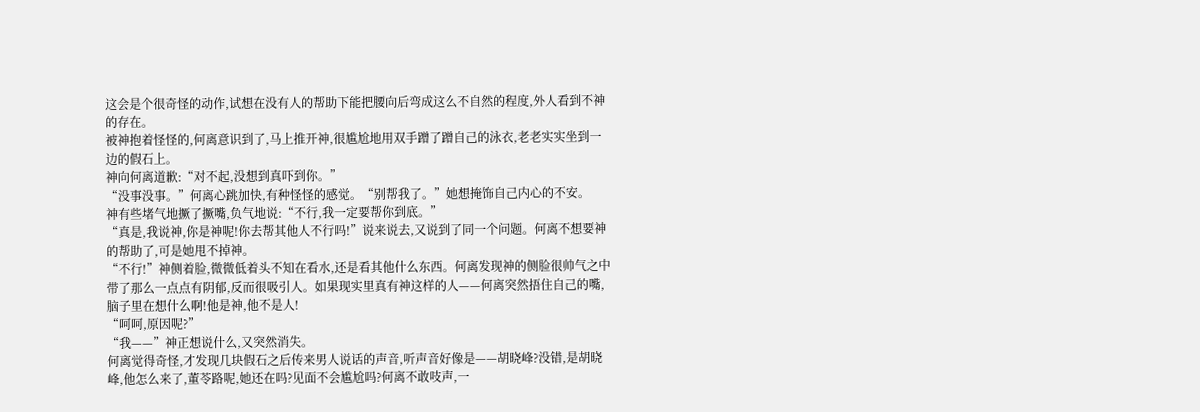这会是个很奇怪的动作,试想在没有人的帮助下能把腰向后弯成这么不自然的程度,外人看到不神的存在。
被神抱着怪怪的,何离意识到了,马上推开神,很尴尬地用双手蹭了蹭自己的泳衣,老老实实坐到一边的假石上。
神向何离道歉:“对不起,没想到真吓到你。”
“没事没事。”何离心跳加快,有种怪怪的感觉。“别帮我了。”她想掩饰自己内心的不安。
神有些堵气地撅了撅嘴,负气地说:“不行,我一定要帮你到底。”
“真是,我说神,你是神呢!你去帮其他人不行吗!”说来说去,又说到了同一个问题。何离不想要神的帮助了,可是她甩不掉神。
“不行!”神侧着脸,微微低着头不知在看水,还是看其他什么东西。何离发现神的侧脸很帅气之中带了那么一点点有阴郁,反而很吸引人。如果现实里真有神这样的人——何离突然捂住自己的嘴,脑子里在想什么啊!他是神,他不是人!
“呵呵,原因呢?”
“我——”神正想说什么,又突然消失。
何离觉得奇怪,才发现几块假石之后传来男人说话的声音,听声音好像是——胡晓峰?没错,是胡晓峰,他怎么来了,董苓路呢,她还在吗?见面不会尴尬吗?何离不敢吱声,一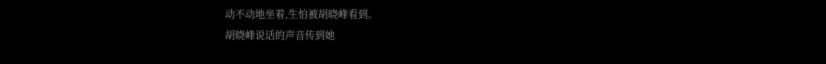动不动地坐着,生怕被胡晓峰看到。
胡晓峰说话的声音传到她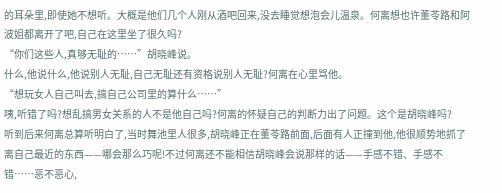的耳朵里,即使她不想听。大概是他们几个人刚从酒吧回来,没去睡觉想泡会儿温泉。何离想也许董苓路和阿波姐都离开了吧,自己在这里坐了很久吗?
“你们这些人,真够无耻的……”胡晓峰说。
什么,他说什么,他说别人无耻,自己无耻还有资格说别人无耻?何离在心里骂他。
“想玩女人自己叫去,搞自己公司里的算什么……”
咦,听错了吗?想乱搞男女关系的人不是他自己吗?何离的怀疑自己的判断力出了问题。这个是胡晓峰吗?
听到后来何离总算听明白了,当时舞池里人很多,胡晓峰正在董苓路前面,后面有人正撞到他,他很顺势地抓了离自己最近的东西——哪会那么巧呢!不过何离还不能相信胡晓峰会说那样的话——手感不错、手感不错……恶不恶心,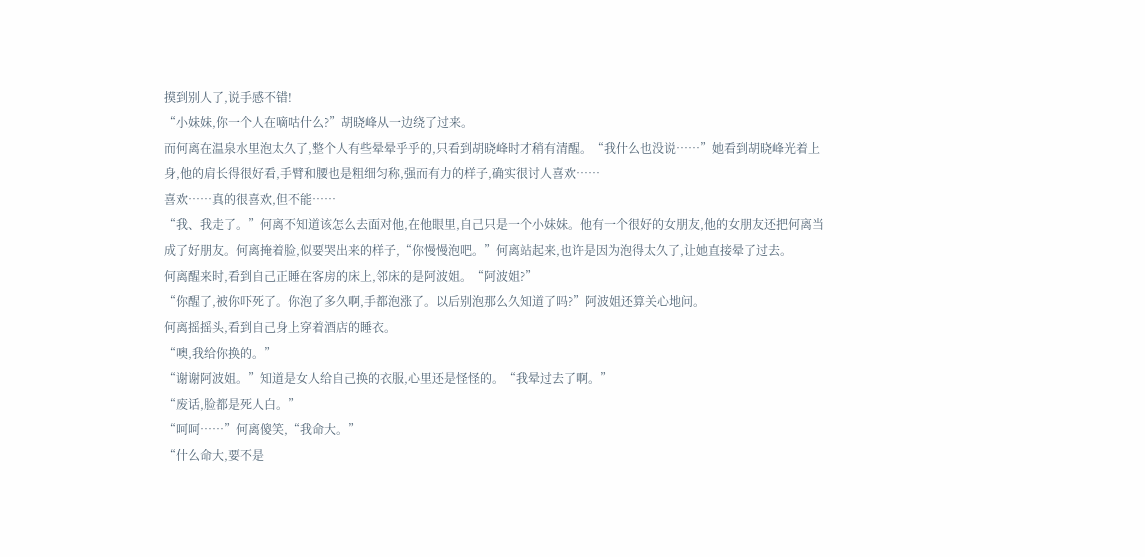摸到别人了,说手感不错!
“小妹妹,你一个人在嘀咕什么?”胡晓峰从一边绕了过来。
而何离在温泉水里泡太久了,整个人有些晕晕乎乎的,只看到胡晓峰时才稍有清醒。“我什么也没说……”她看到胡晓峰光着上身,他的肩长得很好看,手臂和腰也是粗细匀称,强而有力的样子,确实很讨人喜欢……
喜欢……真的很喜欢,但不能……
“我、我走了。”何离不知道该怎么去面对他,在他眼里,自己只是一个小妹妹。他有一个很好的女朋友,他的女朋友还把何离当成了好朋友。何离掩着脸,似要哭出来的样子,“你慢慢泡吧。”何离站起来,也许是因为泡得太久了,让她直接晕了过去。
何离醒来时,看到自己正睡在客房的床上,邻床的是阿波姐。“阿波姐?”
“你醒了,被你吓死了。你泡了多久啊,手都泡涨了。以后别泡那么久知道了吗?”阿波姐还算关心地问。
何离摇摇头,看到自己身上穿着酒店的睡衣。
“噢,我给你换的。”
“谢谢阿波姐。”知道是女人给自己换的衣服,心里还是怪怪的。“我晕过去了啊。”
“废话,脸都是死人白。”
“呵呵……”何离傻笑,“我命大。”
“什么命大,要不是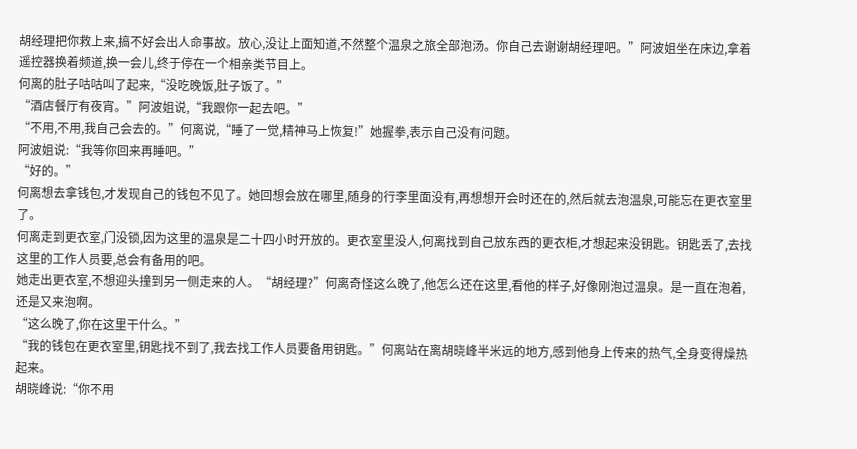胡经理把你救上来,搞不好会出人命事故。放心,没让上面知道,不然整个温泉之旅全部泡汤。你自己去谢谢胡经理吧。”阿波姐坐在床边,拿着遥控器换着频道,换一会儿,终于停在一个相亲类节目上。
何离的肚子咕咕叫了起来,“没吃晚饭,肚子饭了。”
“酒店餐厅有夜宵。”阿波姐说,“我跟你一起去吧。”
“不用,不用,我自己会去的。”何离说,“睡了一觉,精神马上恢复!”她握拳,表示自己没有问题。
阿波姐说:“我等你回来再睡吧。”
“好的。”
何离想去拿钱包,才发现自己的钱包不见了。她回想会放在哪里,随身的行李里面没有,再想想开会时还在的,然后就去泡温泉,可能忘在更衣室里了。
何离走到更衣室,门没锁,因为这里的温泉是二十四小时开放的。更衣室里没人,何离找到自己放东西的更衣柜,才想起来没钥匙。钥匙丢了,去找这里的工作人员要,总会有备用的吧。
她走出更衣室,不想迎头撞到另一侧走来的人。“胡经理?”何离奇怪这么晚了,他怎么还在这里,看他的样子,好像刚泡过温泉。是一直在泡着,还是又来泡啊。
“这么晚了,你在这里干什么。”
“我的钱包在更衣室里,钥匙找不到了,我去找工作人员要备用钥匙。”何离站在离胡晓峰半米远的地方,感到他身上传来的热气,全身变得燥热起来。
胡晓峰说:“你不用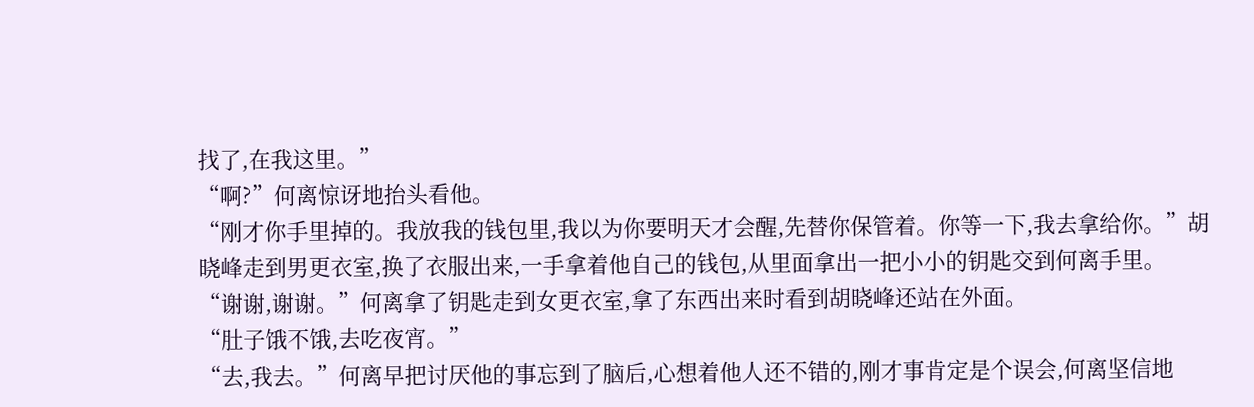找了,在我这里。”
“啊?”何离惊讶地抬头看他。
“刚才你手里掉的。我放我的钱包里,我以为你要明天才会醒,先替你保管着。你等一下,我去拿给你。”胡晓峰走到男更衣室,换了衣服出来,一手拿着他自己的钱包,从里面拿出一把小小的钥匙交到何离手里。
“谢谢,谢谢。”何离拿了钥匙走到女更衣室,拿了东西出来时看到胡晓峰还站在外面。
“肚子饿不饿,去吃夜宵。”
“去,我去。”何离早把讨厌他的事忘到了脑后,心想着他人还不错的,刚才事肯定是个误会,何离坚信地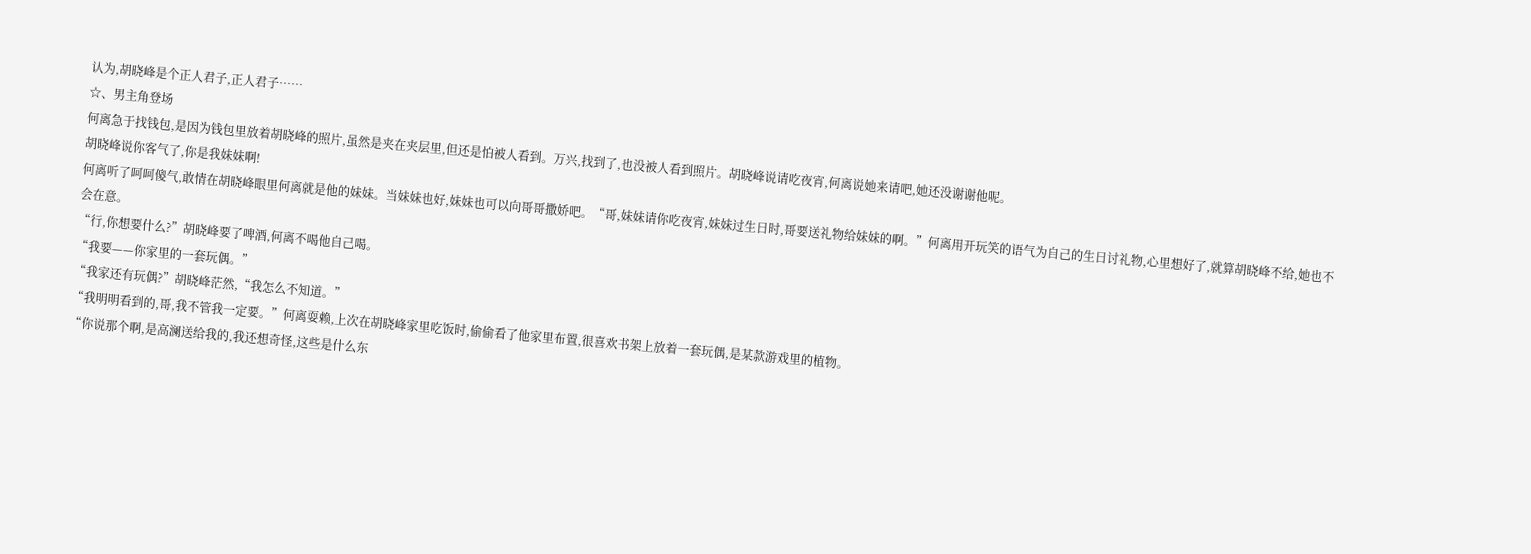认为,胡晓峰是个正人君子,正人君子……
☆、男主角登场
何离急于找钱包,是因为钱包里放着胡晓峰的照片,虽然是夹在夹层里,但还是怕被人看到。万兴,找到了,也没被人看到照片。胡晓峰说请吃夜宵,何离说她来请吧,她还没谢谢他呢。
胡晓峰说你客气了,你是我妹妹啊!
何离听了呵呵傻气,敢情在胡晓峰眼里何离就是他的妹妹。当妹妹也好,妹妹也可以向哥哥撒娇吧。“哥,妹妹请你吃夜宵,妹妹过生日时,哥要送礼物给妹妹的啊。”何离用开玩笑的语气为自己的生日讨礼物,心里想好了,就算胡晓峰不给,她也不会在意。
“行,你想要什么?”胡晓峰要了啤酒,何离不喝他自己喝。
“我要——你家里的一套玩偶。”
“我家还有玩偶?”胡晓峰茫然,“我怎么不知道。”
“我明明看到的,哥,我不管我一定要。”何离耍赖,上次在胡晓峰家里吃饭时,偷偷看了他家里布置,很喜欢书架上放着一套玩偶,是某款游戏里的植物。
“你说那个啊,是高澜送给我的,我还想奇怪,这些是什么东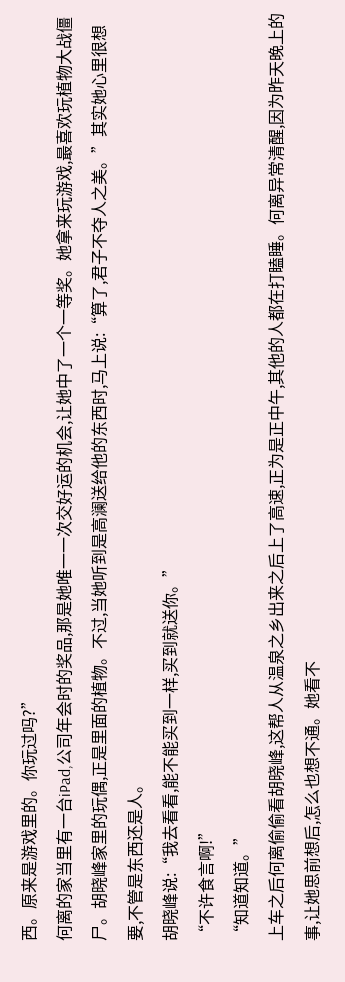西。原来是游戏里的。你玩过吗?”
何离的家当里有一台iPad,公司年会时的奖品,那是她唯一一次交好运的机会,让她中了一个一等奖。她拿来玩游戏,最喜欢玩植物大战僵尸。胡晓峰家里的玩偶,正是里面的植物。不过,当她听到是高澜送给他的东西时,马上说:“算了,君子不夺人之美。”其实她心里很想要,不管是东西还是人。
胡晓峰说:“我去看看,能不能买到一样,买到就送你。”
“不许食言啊!”
“知道知道。”
上车之后何离偷偷看胡晓峰,这帮人从温泉之乡出来之后上了高速,正为是正中午,其他的人都在打瞌睡。何离异常清醒,因为昨天晚上的事,让她思前想后,怎么也想不通。她看不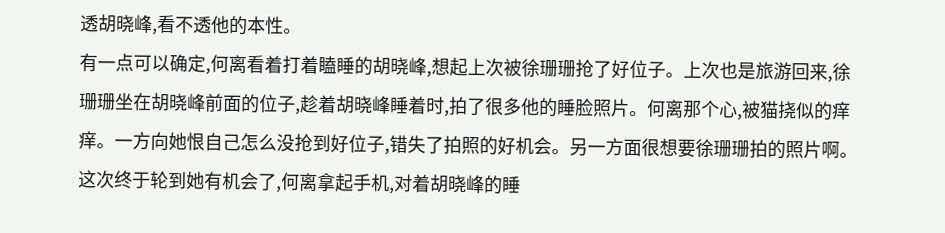透胡晓峰,看不透他的本性。
有一点可以确定,何离看着打着瞌睡的胡晓峰,想起上次被徐珊珊抢了好位子。上次也是旅游回来,徐珊珊坐在胡晓峰前面的位子,趁着胡晓峰睡着时,拍了很多他的睡脸照片。何离那个心,被猫挠似的痒痒。一方向她恨自己怎么没抢到好位子,错失了拍照的好机会。另一方面很想要徐珊珊拍的照片啊。
这次终于轮到她有机会了,何离拿起手机,对着胡晓峰的睡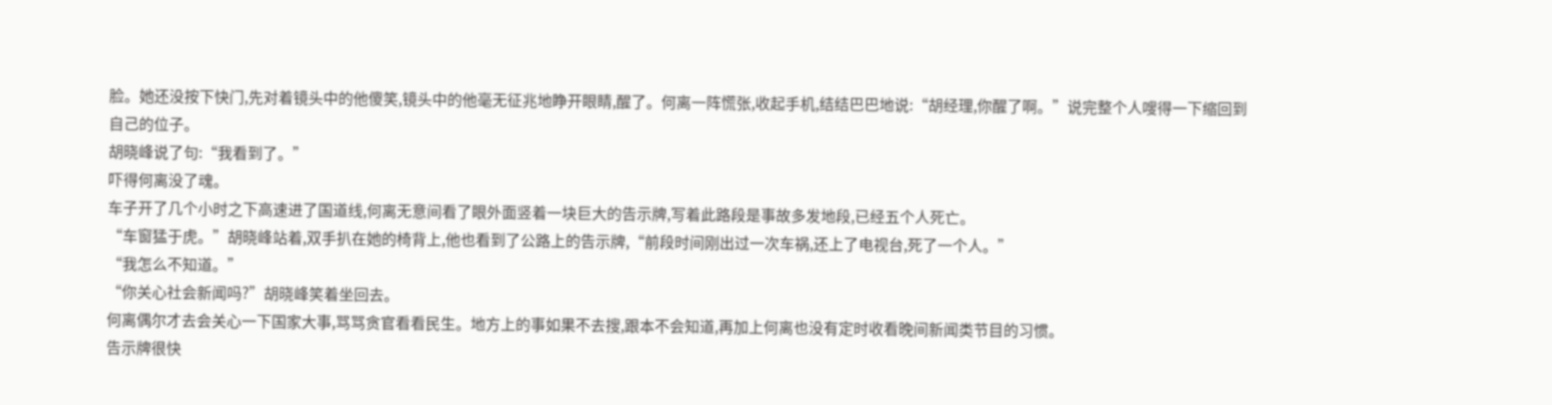脸。她还没按下快门,先对着镜头中的他傻笑,镜头中的他毫无征兆地睁开眼睛,醒了。何离一阵慌张,收起手机,结结巴巴地说:“胡经理,你醒了啊。”说完整个人嗖得一下缩回到自己的位子。
胡晓峰说了句:“我看到了。”
吓得何离没了魂。
车子开了几个小时之下高速进了国道线,何离无意间看了眼外面竖着一块巨大的告示牌,写着此路段是事故多发地段,已经五个人死亡。
“车窗猛于虎。”胡晓峰站着,双手扒在她的椅背上,他也看到了公路上的告示牌,“前段时间刚出过一次车祸,还上了电视台,死了一个人。”
“我怎么不知道。”
“你关心社会新闻吗?”胡晓峰笑着坐回去。
何离偶尔才去会关心一下国家大事,骂骂贪官看看民生。地方上的事如果不去搜,跟本不会知道,再加上何离也没有定时收看晚间新闻类节目的习惯。
告示牌很快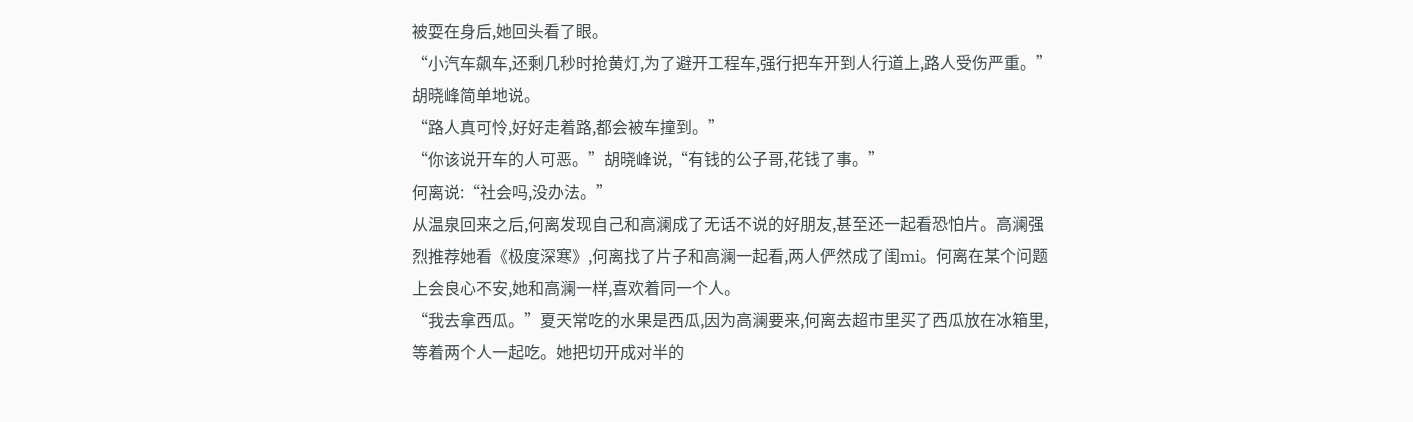被耍在身后,她回头看了眼。
“小汽车飙车,还剩几秒时抢黄灯,为了避开工程车,强行把车开到人行道上,路人受伤严重。”胡晓峰简单地说。
“路人真可怜,好好走着路,都会被车撞到。”
“你该说开车的人可恶。”胡晓峰说,“有钱的公子哥,花钱了事。”
何离说:“社会吗,没办法。”
从温泉回来之后,何离发现自己和高澜成了无话不说的好朋友,甚至还一起看恐怕片。高澜强烈推荐她看《极度深寒》,何离找了片子和高澜一起看,两人俨然成了闺mi。何离在某个问题上会良心不安,她和高澜一样,喜欢着同一个人。
“我去拿西瓜。”夏天常吃的水果是西瓜,因为高澜要来,何离去超市里买了西瓜放在冰箱里,等着两个人一起吃。她把切开成对半的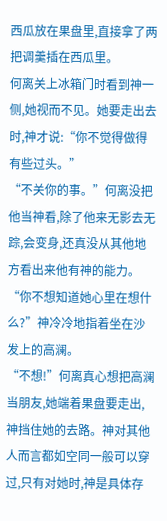西瓜放在果盘里,直接拿了两把调羹插在西瓜里。
何离关上冰箱门时看到神一侧,她视而不见。她要走出去时,神才说:“你不觉得做得有些过头。”
“不关你的事。”何离没把他当神看,除了他来无影去无踪,会变身,还真没从其他地方看出来他有神的能力。
“你不想知道她心里在想什么?”神冷冷地指着坐在沙发上的高澜。
“不想!”何离真心想把高澜当朋友,她端着果盘要走出,神挡住她的去路。神对其他人而言都如空同一般可以穿过,只有对她时,神是具体存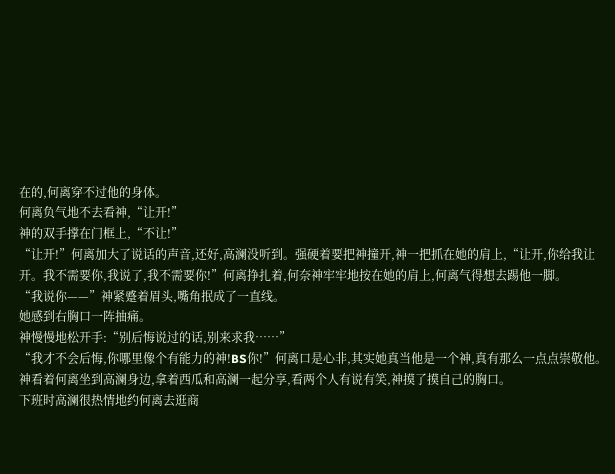在的,何离穿不过他的身体。
何离负气地不去看神,“让开!”
神的双手撑在门框上,“不让!”
“让开!”何离加大了说话的声音,还好,高澜没听到。强硬着要把神撞开,神一把抓在她的肩上,“让开,你给我让开。我不需要你,我说了,我不需要你!”何离挣扎着,何奈神牢牢地按在她的肩上,何离气得想去踢他一脚。
“我说你——”神紧蹙着眉头,嘴角抿成了一直线。
她感到右胸口一阵抽痛。
神慢慢地松开手:“别后悔说过的话,别来求我……”
“我才不会后悔,你哪里像个有能力的神!BS你!”何离口是心非,其实她真当他是一个神,真有那么一点点崇敬他。
神看着何离坐到高澜身边,拿着西瓜和高澜一起分享,看两个人有说有笑,神摸了摸自己的胸口。
下班时高澜很热情地约何离去逛商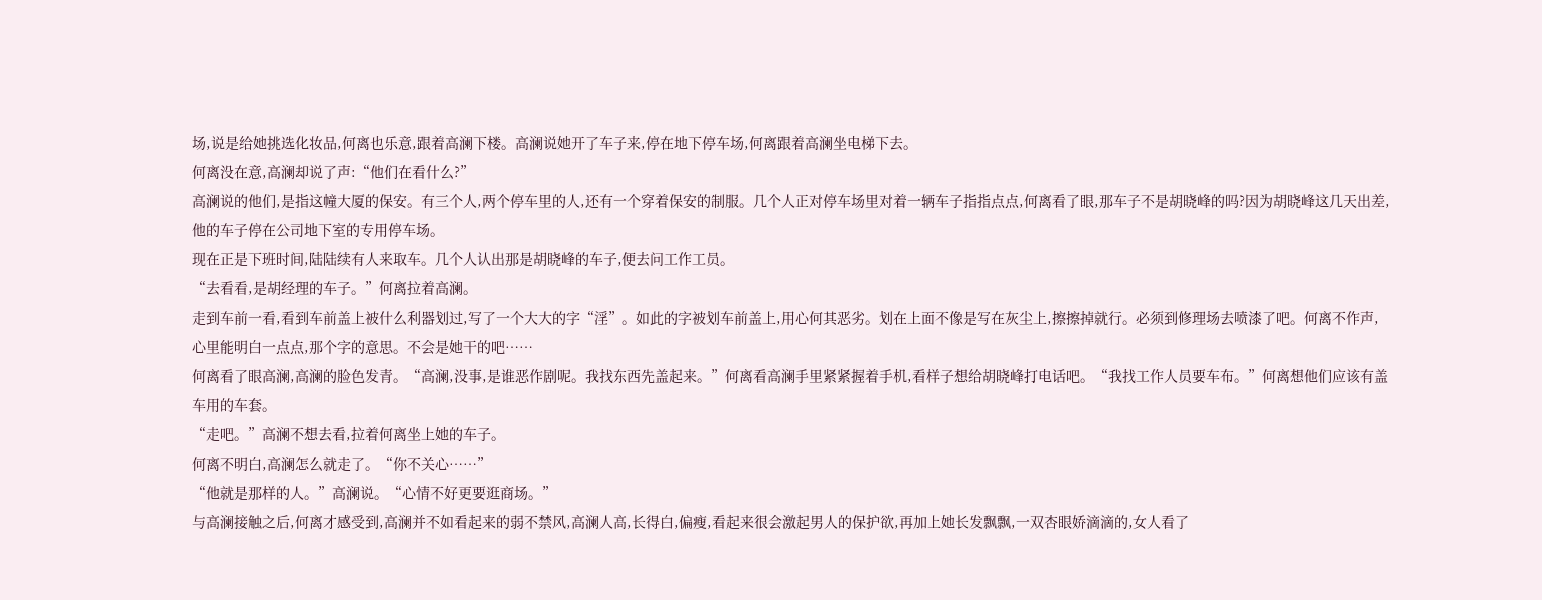场,说是给她挑选化妆品,何离也乐意,跟着高澜下楼。高澜说她开了车子来,停在地下停车场,何离跟着高澜坐电梯下去。
何离没在意,高澜却说了声:“他们在看什么?”
高澜说的他们,是指这幢大厦的保安。有三个人,两个停车里的人,还有一个穿着保安的制服。几个人正对停车场里对着一辆车子指指点点,何离看了眼,那车子不是胡晓峰的吗?因为胡晓峰这几天出差,他的车子停在公司地下室的专用停车场。
现在正是下班时间,陆陆续有人来取车。几个人认出那是胡晓峰的车子,便去问工作工员。
“去看看,是胡经理的车子。”何离拉着高澜。
走到车前一看,看到车前盖上被什么利器划过,写了一个大大的字“淫”。如此的字被划车前盖上,用心何其恶劣。划在上面不像是写在灰尘上,擦擦掉就行。必须到修理场去喷漆了吧。何离不作声,心里能明白一点点,那个字的意思。不会是她干的吧……
何离看了眼高澜,高澜的脸色发青。“高澜,没事,是谁恶作剧呢。我找东西先盖起来。”何离看高澜手里紧紧握着手机,看样子想给胡晓峰打电话吧。“我找工作人员要车布。”何离想他们应该有盖车用的车套。
“走吧。”高澜不想去看,拉着何离坐上她的车子。
何离不明白,高澜怎么就走了。“你不关心……”
“他就是那样的人。”高澜说。“心情不好更要逛商场。”
与高澜接触之后,何离才感受到,高澜并不如看起来的弱不禁风,高澜人高,长得白,偏瘦,看起来很会激起男人的保护欲,再加上她长发飘飘,一双杏眼娇滴滴的,女人看了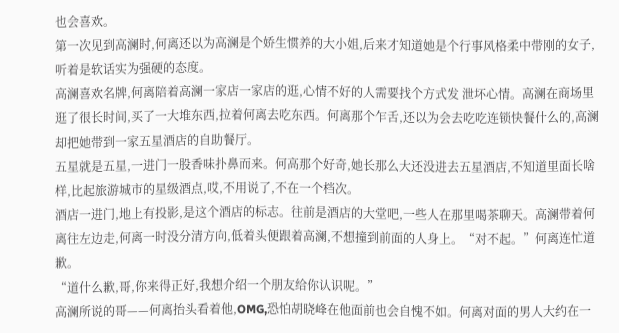也会喜欢。
第一次见到高澜时,何离还以为高澜是个娇生惯养的大小姐,后来才知道她是个行事风格柔中带刚的女子,听着是软话实为强硬的态度。
高澜喜欢名牌,何离陪着高澜一家店一家店的逛,心情不好的人需要找个方式发 泄坏心情。高澜在商场里逛了很长时间,买了一大堆东西,拉着何离去吃东西。何离那个乍舌,还以为会去吃吃连锁快餐什么的,高澜却把她带到一家五星酒店的自助餐厅。
五星就是五星,一进门一股香味扑鼻而来。何高那个好奇,她长那么大还没进去五星酒店,不知道里面长啥样,比起旅游城市的星级酒点,哎,不用说了,不在一个档次。
酒店一进门,地上有投影,是这个酒店的标志。往前是酒店的大堂吧,一些人在那里喝茶聊天。高澜带着何离往左边走,何离一时没分清方向,低着头便跟着高澜,不想撞到前面的人身上。“对不起。”何离连忙道歉。
“道什么歉,哥,你来得正好,我想介绍一个朋友给你认识呢。”
高澜所说的哥——何离抬头看着他,OMG,恐怕胡晓峰在他面前也会自愧不如。何离对面的男人大约在一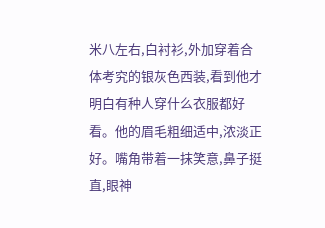米八左右,白衬衫,外加穿着合体考究的银灰色西装,看到他才明白有种人穿什么衣服都好看。他的眉毛粗细适中,浓淡正好。嘴角带着一抹笑意,鼻子挺直,眼神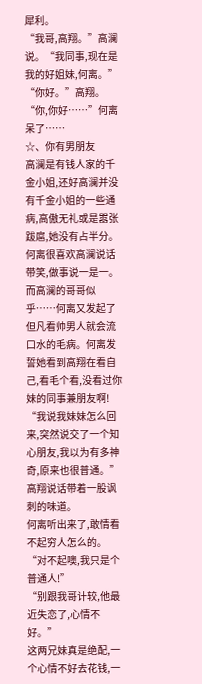犀利。
“我哥,高翔。”高澜说。“我同事,现在是我的好姐妹,何离。”
“你好。”高翔。
“你,你好……”何离呆了……
☆、你有男朋友
高澜是有钱人家的千金小姐,还好高澜并没有千金小姐的一些通病,高傲无礼或是嚣张跋扈,她没有占半分。何离很喜欢高澜说话带笑,做事说一是一。
而高澜的哥哥似乎……何离又发起了但凡看帅男人就会流口水的毛病。何离发誓她看到高翔在看自己,看毛个看,没看过你妹的同事兼朋友啊!
“我说我妹妹怎么回来,突然说交了一个知心朋友,我以为有多神奇,原来也很普通。”高翔说话带着一股讽刺的味道。
何离听出来了,敢情看不起穷人怎么的。“对不起噢,我只是个普通人!”
“别跟我哥计较,他最近失恋了,心情不好。”
这两兄妹真是绝配,一个心情不好去花钱,一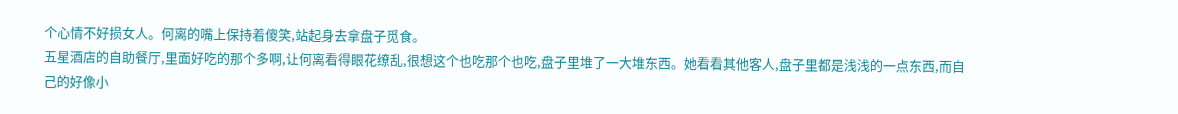个心情不好损女人。何离的嘴上保持着傻笑,站起身去拿盘子觅食。
五星酒店的自助餐厅,里面好吃的那个多啊,让何离看得眼花缭乱,很想这个也吃那个也吃,盘子里堆了一大堆东西。她看看其他客人,盘子里都是浅浅的一点东西,而自己的好像小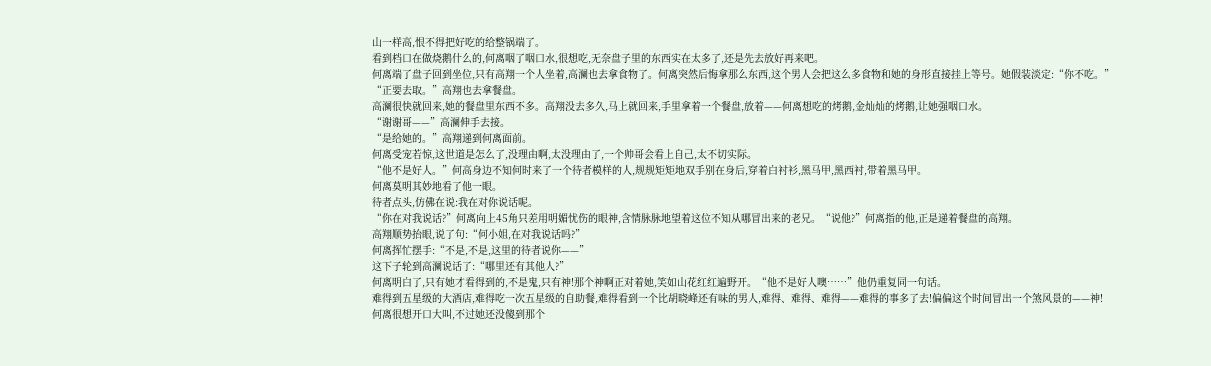山一样高,恨不得把好吃的给整锅端了。
看到档口在做烧鹅什么的,何离咽了咽口水,很想吃,无奈盘子里的东西实在太多了,还是先去放好再来吧。
何离端了盘子回到坐位,只有高翔一个人坐着,高澜也去拿食物了。何离突然后悔拿那么东西,这个男人会把这么多食物和她的身形直接挂上等号。她假装淡定:“你不吃。”
“正要去取。”高翔也去拿餐盘。
高澜很快就回来,她的餐盘里东西不多。高翔没去多久,马上就回来,手里拿着一个餐盘,放着——何离想吃的烤鹅,金灿灿的烤鹅,让她强咽口水。
“谢谢哥——”高澜伸手去接。
“是给她的。”高翔递到何离面前。
何离受宠若惊,这世道是怎么了,没理由啊,太没理由了,一个帅哥会看上自己,太不切实际。
“他不是好人。”何高身边不知何时来了一个待者模样的人,规规矩矩地双手别在身后,穿着白衬衫,黑马甲,黑西衬,带着黑马甲。
何离莫明其妙地看了他一眼。
待者点头,仿佛在说:我在对你说话呢。
“你在对我说话?”何离向上45角只差用明媚忧伤的眼神,含情脉脉地望着这位不知从哪冒出来的老兄。“说他?”何离指的他,正是递着餐盘的高翔。
高翔顺势抬眼,说了句:“何小姐,在对我说话吗?”
何离挥忙摆手:“不是,不是,这里的待者说你——”
这下子轮到高澜说话了:“哪里还有其他人?”
何离明白了,只有她才看得到的,不是鬼,只有神!那个神啊正对着她,笑如山花红红遍野开。“他不是好人噢……”他仍重复同一句话。
难得到五星级的大酒店,难得吃一次五星级的自助餐,难得看到一个比胡晓峰还有味的男人,难得、难得、难得——难得的事多了去!偏偏这个时间冒出一个煞风景的——神!
何离很想开口大叫,不过她还没傻到那个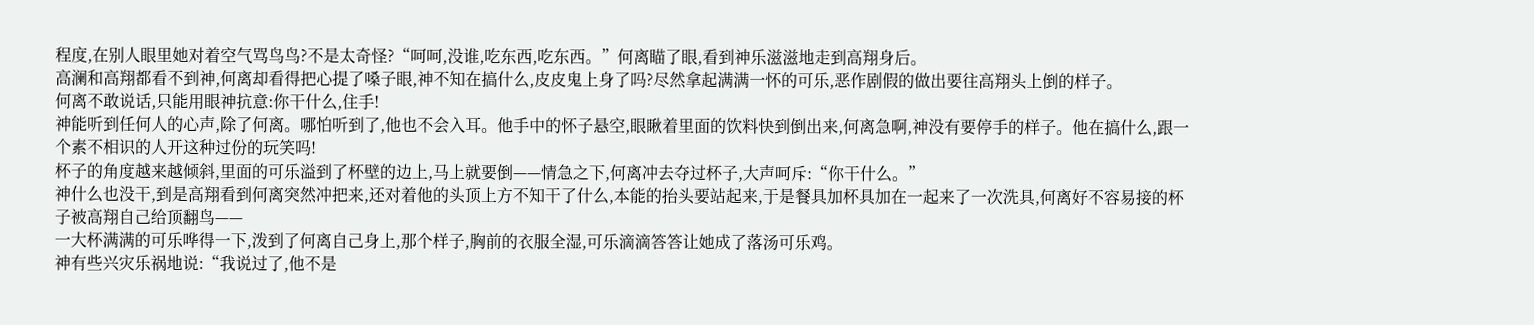程度,在别人眼里她对着空气骂鸟鸟?不是太奇怪?“呵呵,没谁,吃东西,吃东西。”何离瞄了眼,看到神乐滋滋地走到高翔身后。
高澜和高翔都看不到神,何离却看得把心提了嗓子眼,神不知在搞什么,皮皮鬼上身了吗?尽然拿起满满一怀的可乐,恶作剧假的做出要往高翔头上倒的样子。
何离不敢说话,只能用眼神抗意:你干什么,住手!
神能听到任何人的心声,除了何离。哪怕听到了,他也不会入耳。他手中的怀子悬空,眼瞅着里面的饮料快到倒出来,何离急啊,神没有要停手的样子。他在搞什么,跟一个素不相识的人开这种过份的玩笑吗!
杯子的角度越来越倾斜,里面的可乐溢到了杯壁的边上,马上就要倒——情急之下,何离冲去夺过杯子,大声呵斥:“你干什么。”
神什么也没干,到是高翔看到何离突然冲把来,还对着他的头顶上方不知干了什么,本能的抬头要站起来,于是餐具加杯具加在一起来了一次洗具,何离好不容易接的杯子被高翔自己给顶翻鸟——
一大杯满满的可乐哗得一下,泼到了何离自己身上,那个样子,胸前的衣服全湿,可乐滴滴答答让她成了落汤可乐鸡。
神有些兴灾乐祸地说:“我说过了,他不是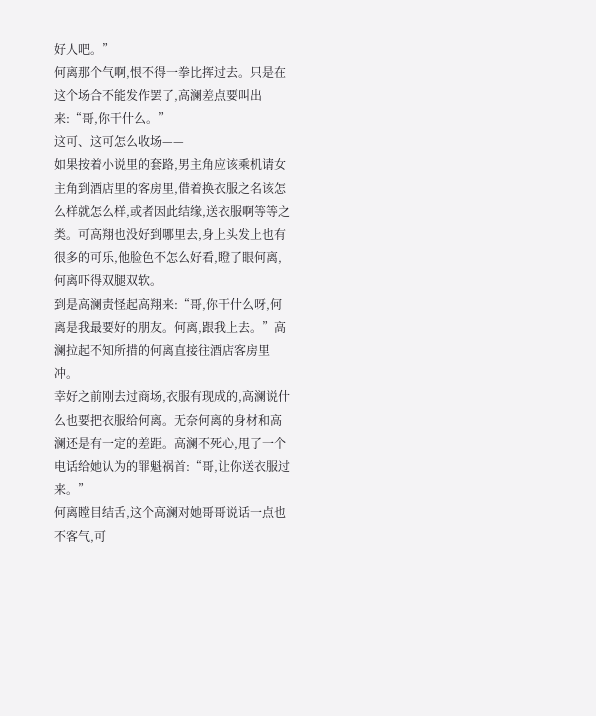好人吧。”
何离那个气啊,恨不得一拳比挥过去。只是在这个场合不能发作罢了,高澜差点要叫出来:“哥,你干什么。”
这可、这可怎么收场——
如果按着小说里的套路,男主角应该乘机请女主角到酒店里的客房里,借着换衣服之名该怎么样就怎么样,或者因此结缘,送衣服啊等等之类。可高翔也没好到哪里去,身上头发上也有很多的可乐,他脸色不怎么好看,瞪了眼何离,何离吓得双腿双软。
到是高澜责怪起高翔来:“哥,你干什么呀,何离是我最要好的朋友。何离,跟我上去。”高澜拉起不知所措的何离直接往酒店客房里冲。
幸好之前刚去过商场,衣服有现成的,高澜说什么也要把衣服给何离。无奈何离的身材和高澜还是有一定的差距。高澜不死心,甩了一个电话给她认为的罪魁祸首:“哥,让你送衣服过来。”
何离瞠目结舌,这个高澜对她哥哥说话一点也不客气,可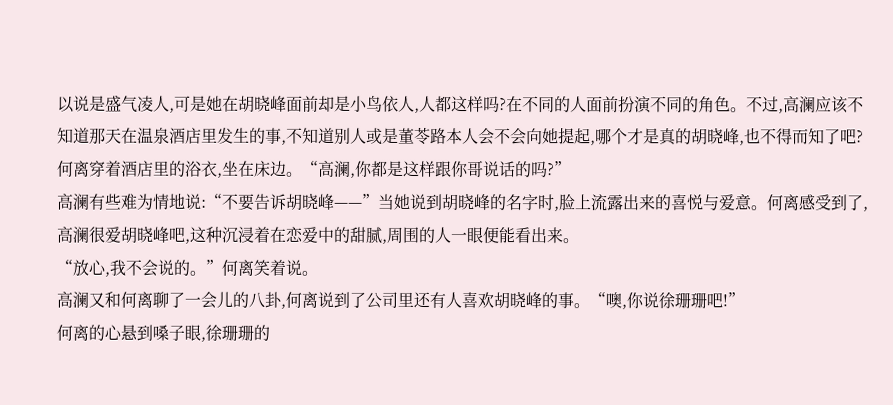以说是盛气凌人,可是她在胡晓峰面前却是小鸟依人,人都这样吗?在不同的人面前扮演不同的角色。不过,高澜应该不知道那天在温泉酒店里发生的事,不知道别人或是董苓路本人会不会向她提起,哪个才是真的胡晓峰,也不得而知了吧?
何离穿着酒店里的浴衣,坐在床边。“高澜,你都是这样跟你哥说话的吗?”
高澜有些难为情地说:“不要告诉胡晓峰——”当她说到胡晓峰的名字时,脸上流露出来的喜悦与爱意。何离感受到了,高澜很爱胡晓峰吧,这种沉浸着在恋爱中的甜腻,周围的人一眼便能看出来。
“放心,我不会说的。”何离笑着说。
高澜又和何离聊了一会儿的八卦,何离说到了公司里还有人喜欢胡晓峰的事。“噢,你说徐珊珊吧!”
何离的心悬到嗓子眼,徐珊珊的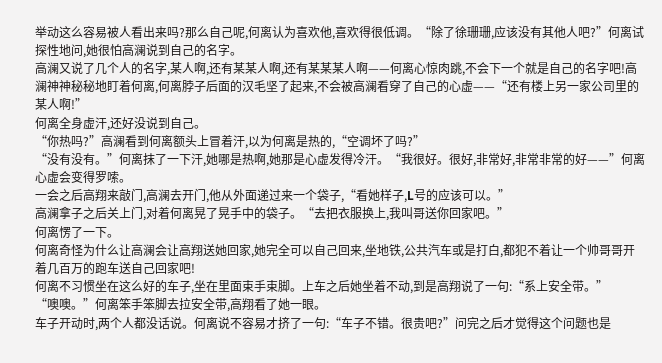举动这么容易被人看出来吗?那么自己呢,何离认为喜欢他,喜欢得很低调。“除了徐珊珊,应该没有其他人吧?”何离试探性地问,她很怕高澜说到自己的名字。
高澜又说了几个人的名字,某人啊,还有某某人啊,还有某某某人啊——何离心惊肉跳,不会下一个就是自己的名字吧!高澜神神秘秘地盯着何离,何离脖子后面的汉毛坚了起来,不会被高澜看穿了自己的心虚——“还有楼上另一家公司里的某人啊!”
何离全身虚汗,还好没说到自己。
“你热吗?”高澜看到何离额头上冒着汗,以为何离是热的,“空调坏了吗?”
“没有没有。”何离抹了一下汗,她哪是热啊,她那是心虚发得冷汗。“我很好。很好,非常好,非常非常的好——”何离心虚会变得罗嗦。
一会之后高翔来敲门,高澜去开门,他从外面递过来一个袋子,“看她样子,L号的应该可以。”
高澜拿子之后关上门,对着何离晃了晃手中的袋子。“去把衣服换上,我叫哥送你回家吧。”
何离愣了一下。
何离奇怪为什么让高澜会让高翔送她回家,她完全可以自己回来,坐地铁,公共汽车或是打白,都犯不着让一个帅哥哥开着几百万的跑车送自己回家吧!
何离不习惯坐在这么好的车子,坐在里面束手束脚。上车之后她坐着不动,到是高翔说了一句:“系上安全带。”
“噢噢。”何离笨手笨脚去拉安全带,高翔看了她一眼。
车子开动时,两个人都没话说。何离说不容易才挤了一句:“车子不错。很贵吧?”问完之后才觉得这个问题也是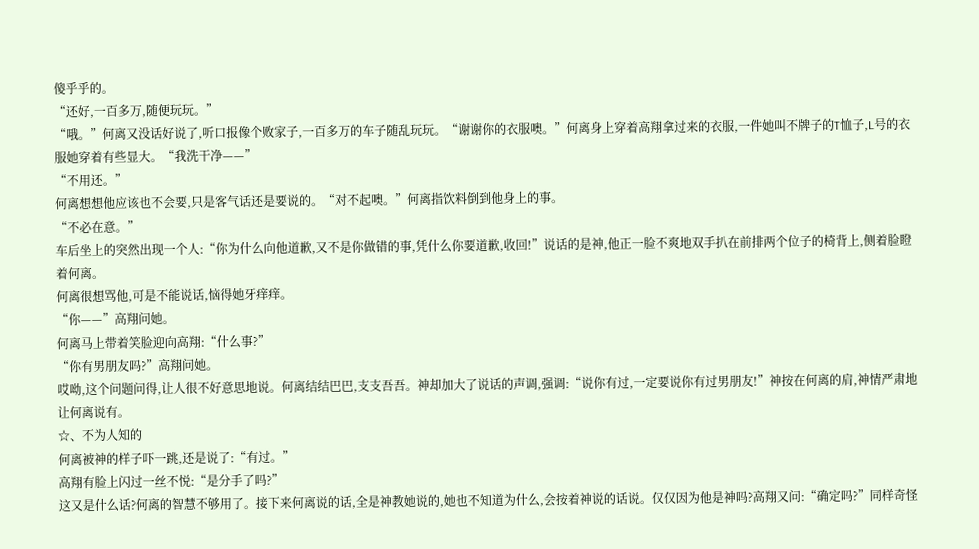傻乎乎的。
“还好,一百多万,随便玩玩。”
“哦。”何离又没话好说了,听口报像个败家子,一百多万的车子随乱玩玩。“谢谢你的衣服噢。”何离身上穿着高翔拿过来的衣服,一件她叫不牌子的T恤子,L号的衣服她穿着有些显大。“我洗干净——”
“不用还。”
何离想想他应该也不会要,只是客气话还是要说的。“对不起噢。”何离指饮料倒到他身上的事。
“不必在意。”
车后坐上的突然出现一个人:“你为什么向他道歉,又不是你做错的事,凭什么你要道歉,收回!”说话的是神,他正一脸不爽地双手扒在前排两个位子的椅背上,侧着脸瞪着何离。
何离很想骂他,可是不能说话,恼得她牙痒痒。
“你——”高翔问她。
何离马上带着笑脸迎向高翔:“什么事?”
“你有男朋友吗?”高翔问她。
哎呦,这个问题问得,让人很不好意思地说。何离结结巴巴,支支吾吾。神却加大了说话的声调,强调:“说你有过,一定要说你有过男朋友!”神按在何离的肩,神情严肃地让何离说有。
☆、不为人知的
何离被神的样子吓一跳,还是说了:“有过。”
高翔有脸上闪过一丝不悦:“是分手了吗?”
这又是什么话?何离的智慧不够用了。接下来何离说的话,全是神教她说的,她也不知道为什么,会按着神说的话说。仅仅因为他是神吗?高翔又问:“确定吗?”同样奇怪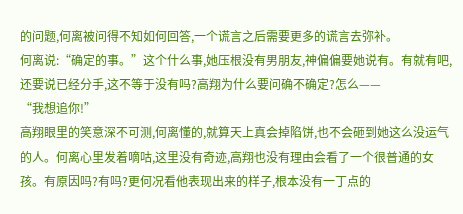的问题,何离被问得不知如何回答,一个谎言之后需要更多的谎言去弥补。
何离说:“确定的事。”这个什么事,她压根没有男朋友,神偏偏要她说有。有就有吧,还要说已经分手,这不等于没有吗?高翔为什么要问确不确定?怎么——
“我想追你!”
高翔眼里的笑意深不可测,何离懂的,就算天上真会掉陷饼,也不会砸到她这么没运气的人。何离心里发着嘀咕,这里没有奇迹,高翔也没有理由会看了一个很普通的女孩。有原因吗?有吗?更何况看他表现出来的样子,根本没有一丁点的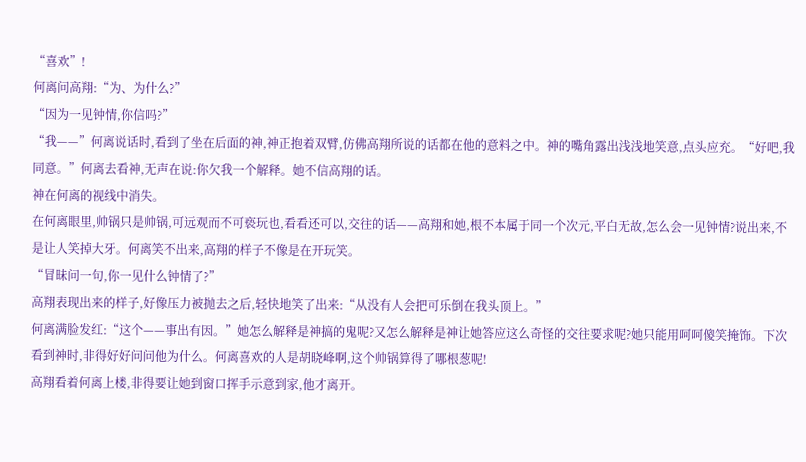“喜欢”!
何离问高翔:“为、为什么?”
“因为一见钟情,你信吗?”
“我——”何离说话时,看到了坐在后面的神,神正抱着双臂,仿佛高翔所说的话都在他的意料之中。神的嘴角露出浅浅地笑意,点头应充。“好吧,我同意。”何离去看神,无声在说:你欠我一个解释。她不信高翔的话。
神在何离的视线中消失。
在何离眼里,帅锅只是帅锅,可远观而不可亵玩也,看看还可以,交往的话——高翔和她,根不本属于同一个次元,平白无故,怎么会一见钟情?说出来,不是让人笑掉大牙。何离笑不出来,高翔的样子不像是在开玩笑。
“冒昧问一句,你一见什么钟情了?”
高翔表现出来的样子,好像压力被抛去之后,轻快地笑了出来:“从没有人会把可乐倒在我头顶上。”
何离满脸发红:“这个——事出有因。”她怎么解释是神搞的鬼呢?又怎么解释是神让她答应这么奇怪的交往要求呢?她只能用呵呵傻笑掩饰。下次看到神时,非得好好问问他为什么。何离喜欢的人是胡晓峰啊,这个帅锅算得了哪根葱呢!
高翔看着何离上楼,非得要让她到窗口挥手示意到家,他才离开。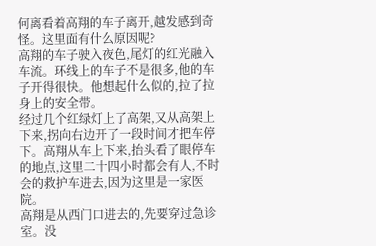何离看着高翔的车子离开,越发感到奇怪。这里面有什么原因呢?
高翔的车子驶入夜色,尾灯的红光融入车流。环线上的车子不是很多,他的车子开得很快。他想起什么似的,拉了拉身上的安全带。
经过几个红绿灯上了高架,又从高架上下来,拐向右边开了一段时间才把车停下。高翔从车上下来,抬头看了眼停车的地点,这里二十四小时都会有人,不时会的救护车进去,因为这里是一家医院。
高翔是从西门口进去的,先要穿过急诊室。没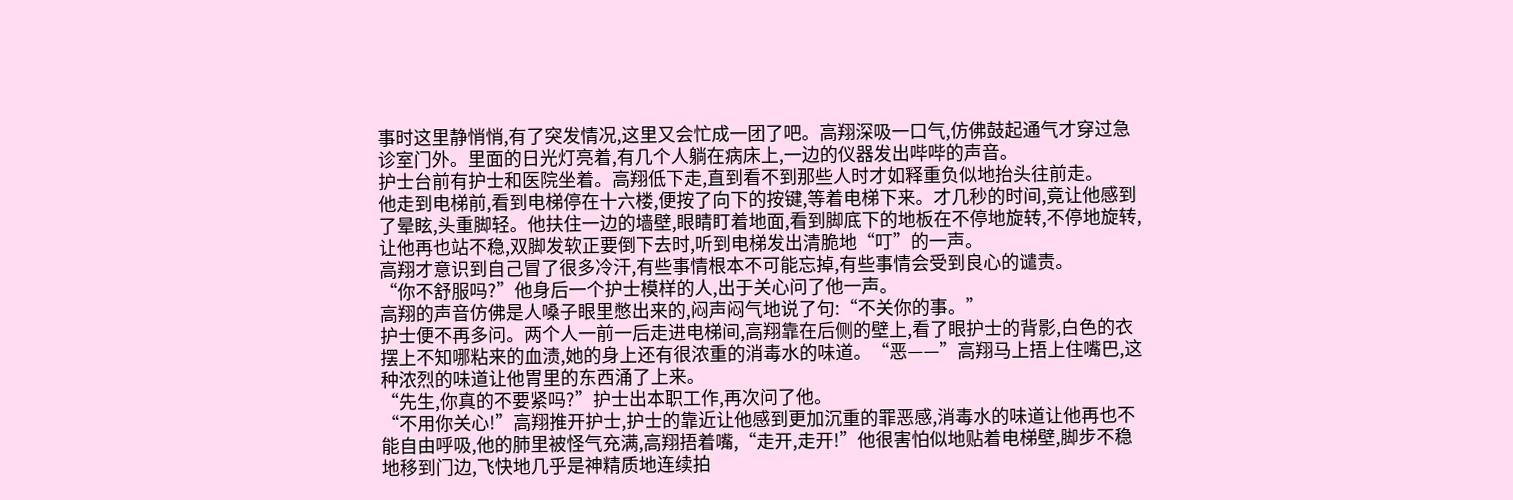事时这里静悄悄,有了突发情况,这里又会忙成一团了吧。高翔深吸一口气,仿佛鼓起通气才穿过急诊室门外。里面的日光灯亮着,有几个人躺在病床上,一边的仪器发出哔哔的声音。
护士台前有护士和医院坐着。高翔低下走,直到看不到那些人时才如释重负似地抬头往前走。
他走到电梯前,看到电梯停在十六楼,便按了向下的按键,等着电梯下来。才几秒的时间,竟让他感到了晕眩,头重脚轻。他扶住一边的墙壁,眼睛盯着地面,看到脚底下的地板在不停地旋转,不停地旋转,让他再也站不稳,双脚发软正要倒下去时,听到电梯发出清脆地“叮”的一声。
高翔才意识到自己冒了很多冷汗,有些事情根本不可能忘掉,有些事情会受到良心的谴责。
“你不舒服吗?”他身后一个护士模样的人,出于关心问了他一声。
高翔的声音仿佛是人嗓子眼里憋出来的,闷声闷气地说了句:“不关你的事。”
护士便不再多问。两个人一前一后走进电梯间,高翔靠在后侧的壁上,看了眼护士的背影,白色的衣摆上不知哪粘来的血渍,她的身上还有很浓重的消毒水的味道。“恶——”高翔马上捂上住嘴巴,这种浓烈的味道让他胃里的东西涌了上来。
“先生,你真的不要紧吗?”护士出本职工作,再次问了他。
“不用你关心!”高翔推开护士,护士的靠近让他感到更加沉重的罪恶感,消毒水的味道让他再也不能自由呼吸,他的肺里被怪气充满,高翔捂着嘴,“走开,走开!”他很害怕似地贴着电梯壁,脚步不稳地移到门边,飞快地几乎是神精质地连续拍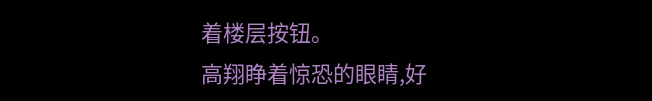着楼层按钮。
高翔睁着惊恐的眼睛,好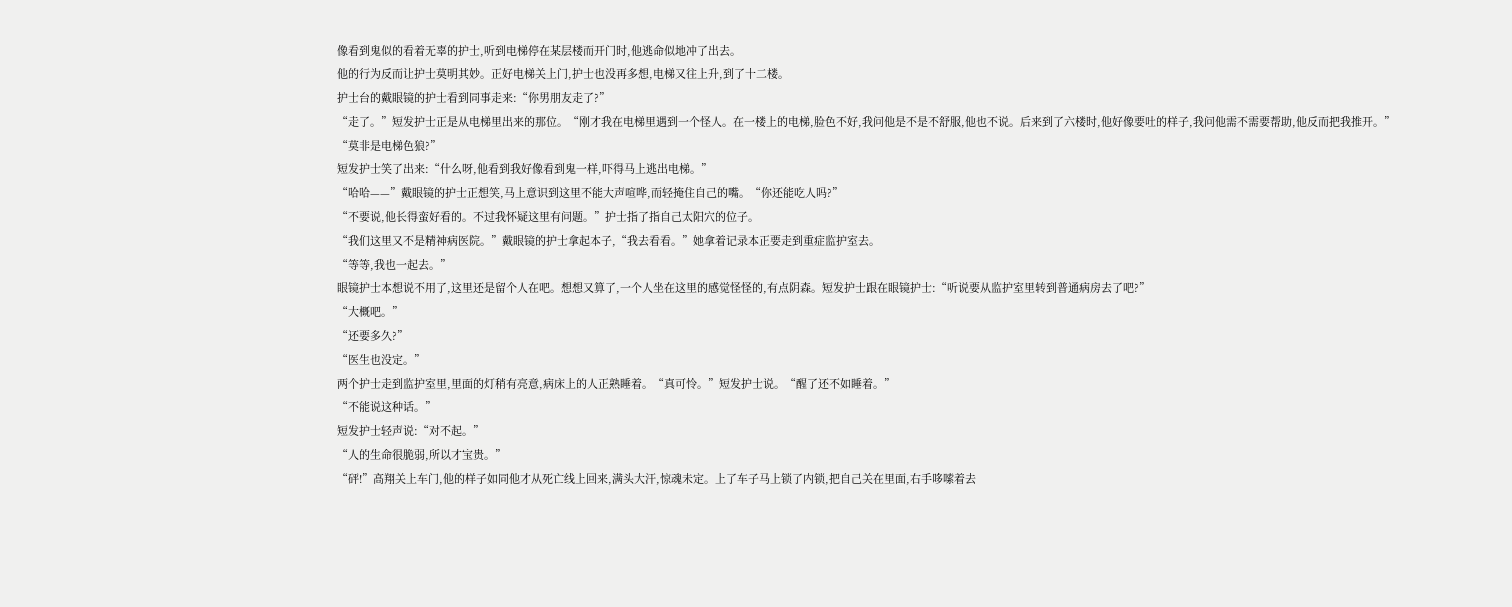像看到鬼似的看着无辜的护士,听到电梯停在某层楼而开门时,他逃命似地冲了出去。
他的行为反而让护士莫明其妙。正好电梯关上门,护士也没再多想,电梯又往上升,到了十二楼。
护士台的戴眼镜的护士看到同事走来:“你男朋友走了?”
“走了。”短发护士正是从电梯里出来的那位。“刚才我在电梯里遇到一个怪人。在一楼上的电梯,脸色不好,我问他是不是不舒服,他也不说。后来到了六楼时,他好像要吐的样子,我问他需不需要帮助,他反而把我推开。”
“莫非是电梯色狼?”
短发护士笑了出来:“什么呀,他看到我好像看到鬼一样,吓得马上逃出电梯。”
“哈哈——”戴眼镜的护士正想笑,马上意识到这里不能大声喧哗,而轻掩住自己的嘴。“你还能吃人吗?”
“不要说,他长得蛮好看的。不过我怀疑这里有问题。”护士指了指自己太阳穴的位子。
“我们这里又不是精神病医院。”戴眼镜的护士拿起本子,“我去看看。”她拿着记录本正要走到重症监护室去。
“等等,我也一起去。”
眼镜护士本想说不用了,这里还是留个人在吧。想想又算了,一个人坐在这里的感觉怪怪的,有点阴森。短发护士跟在眼镜护士:“听说要从监护室里转到普通病房去了吧?”
“大概吧。”
“还要多久?”
“医生也没定。”
两个护士走到监护室里,里面的灯稍有亮意,病床上的人正熟睡着。“真可怜。”短发护士说。“醒了还不如睡着。”
“不能说这种话。”
短发护士轻声说:“对不起。”
“人的生命很脆弱,所以才宝贵。”
“砰!”高翔关上车门,他的样子如同他才从死亡线上回来,满头大汗,惊魂未定。上了车子马上锁了内锁,把自己关在里面,右手哆嗦着去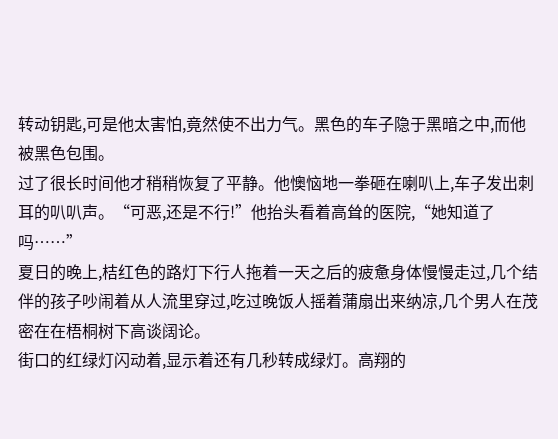转动钥匙,可是他太害怕,竟然使不出力气。黑色的车子隐于黑暗之中,而他被黑色包围。
过了很长时间他才稍稍恢复了平静。他懊恼地一拳砸在喇叭上,车子发出刺耳的叭叭声。“可恶,还是不行!”他抬头看着高耸的医院,“她知道了吗……”
夏日的晚上,桔红色的路灯下行人拖着一天之后的疲惫身体慢慢走过,几个结伴的孩子吵闹着从人流里穿过,吃过晚饭人摇着蒲扇出来纳凉,几个男人在茂密在在梧桐树下高谈阔论。
街口的红绿灯闪动着,显示着还有几秒转成绿灯。高翔的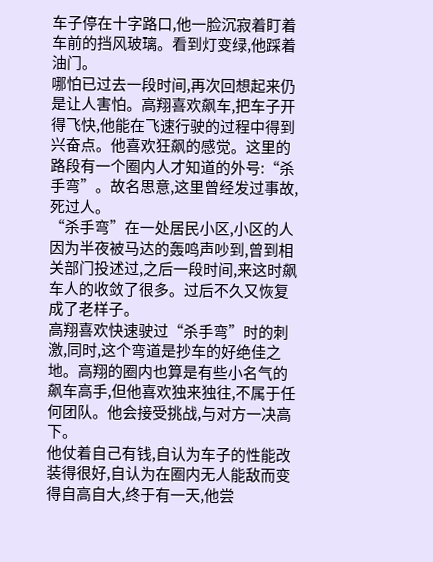车子停在十字路口,他一脸沉寂着盯着车前的挡风玻璃。看到灯变绿,他踩着油门。
哪怕已过去一段时间,再次回想起来仍是让人害怕。高翔喜欢飙车,把车子开得飞快,他能在飞速行驶的过程中得到兴奋点。他喜欢狂飙的感觉。这里的路段有一个圈内人才知道的外号:“杀手弯”。故名思意,这里曾经发过事故,死过人。
“杀手弯”在一处居民小区,小区的人因为半夜被马达的轰鸣声吵到,曾到相关部门投述过,之后一段时间,来这时飙车人的收敛了很多。过后不久又恢复成了老样子。
高翔喜欢快速驶过“杀手弯”时的刺激,同时,这个弯道是抄车的好绝佳之地。高翔的圈内也算是有些小名气的飙车高手,但他喜欢独来独往,不属于任何团队。他会接受挑战,与对方一决高下。
他仗着自己有钱,自认为车子的性能改装得很好,自认为在圈内无人能敌而变得自高自大,终于有一天,他尝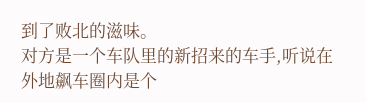到了败北的滋味。
对方是一个车队里的新招来的车手,听说在外地飙车圈内是个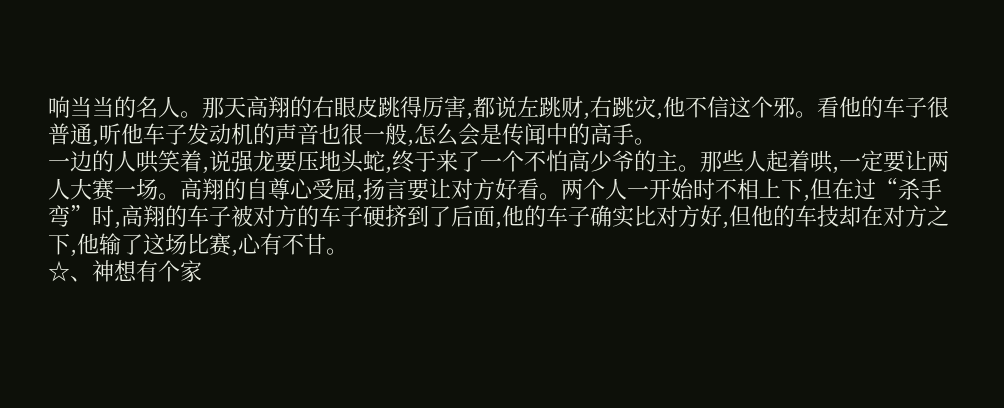响当当的名人。那天高翔的右眼皮跳得厉害,都说左跳财,右跳灾,他不信这个邪。看他的车子很普通,听他车子发动机的声音也很一般,怎么会是传闻中的高手。
一边的人哄笑着,说强龙要压地头蛇,终于来了一个不怕高少爷的主。那些人起着哄,一定要让两人大赛一场。高翔的自尊心受屈,扬言要让对方好看。两个人一开始时不相上下,但在过“杀手弯”时,高翔的车子被对方的车子硬挤到了后面,他的车子确实比对方好,但他的车技却在对方之下,他输了这场比赛,心有不甘。
☆、神想有个家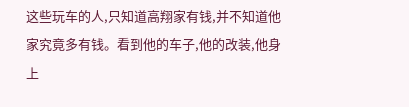这些玩车的人,只知道高翔家有钱,并不知道他家究竟多有钱。看到他的车子,他的改装,他身上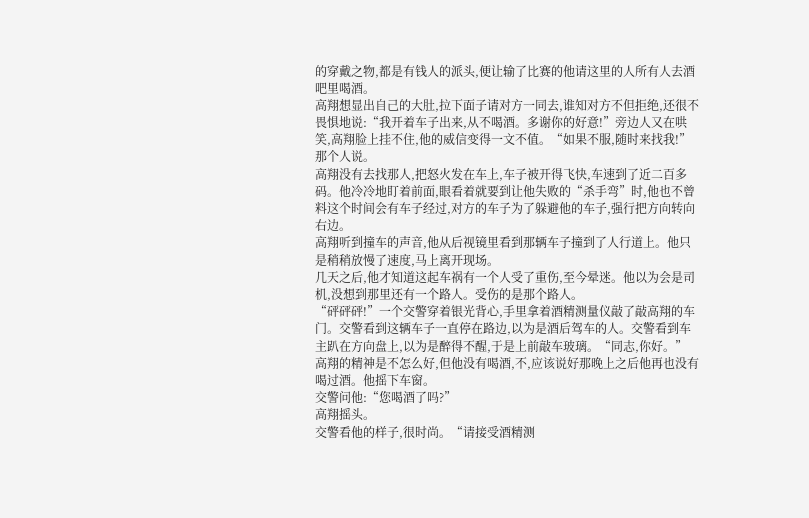的穿戴之物,都是有钱人的派头,便让输了比赛的他请这里的人所有人去酒吧里喝酒。
高翔想显出自己的大肚,拉下面子请对方一同去,谁知对方不但拒绝,还很不畏惧地说:“我开着车子出来,从不喝酒。多谢你的好意!”旁边人又在哄笑,高翔脸上挂不住,他的威信变得一文不值。“如果不服,随时来找我!”那个人说。
高翔没有去找那人,把怒火发在车上,车子被开得飞快,车速到了近二百多码。他冷冷地盯着前面,眼看着就要到让他失败的“杀手弯”时,他也不曾料这个时间会有车子经过,对方的车子为了躲避他的车子,强行把方向转向右边。
高翔听到撞车的声音,他从后视镜里看到那辆车子撞到了人行道上。他只是稍稍放慢了速度,马上离开现场。
几天之后,他才知道这起车祸有一个人受了重伤,至今晕迷。他以为会是司机,没想到那里还有一个路人。受伤的是那个路人。
“砰砰砰!”一个交警穿着银光背心,手里拿着酒精测量仪敲了敲高翔的车门。交警看到这辆车子一直停在路边,以为是酒后驾车的人。交警看到车主趴在方向盘上,以为是醉得不醒,于是上前敲车玻璃。“同志,你好。”
高翔的精神是不怎么好,但他没有喝酒,不,应该说好那晚上之后他再也没有喝过酒。他摇下车窗。
交警问他:“您喝酒了吗?”
高翔摇头。
交警看他的样子,很时尚。“请接受酒精测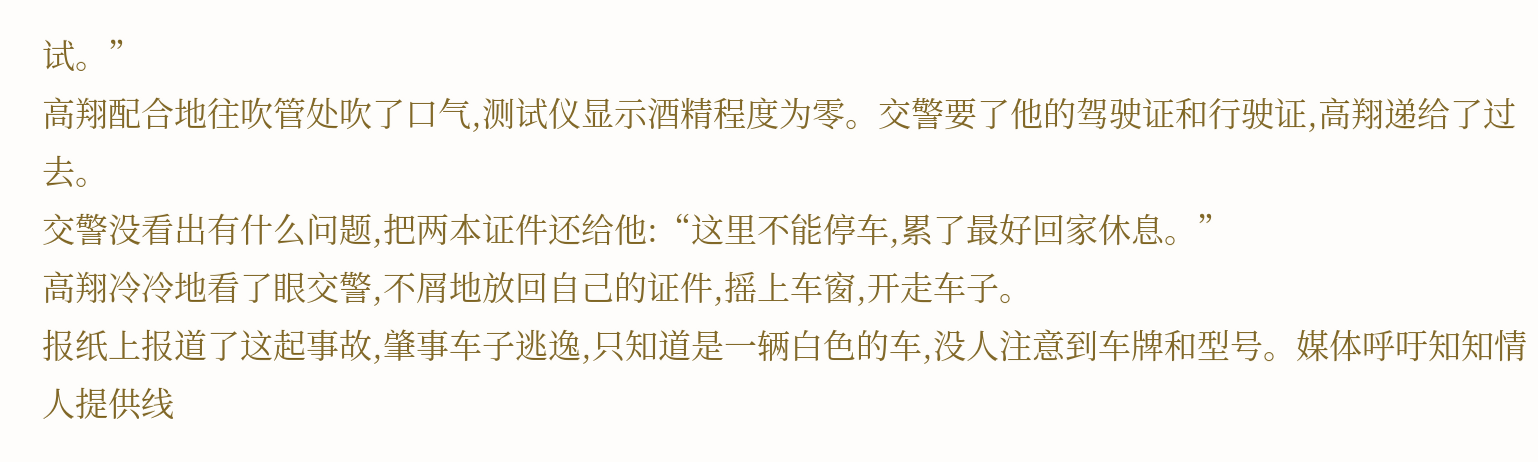试。”
高翔配合地往吹管处吹了口气,测试仪显示酒精程度为零。交警要了他的驾驶证和行驶证,高翔递给了过去。
交警没看出有什么问题,把两本证件还给他:“这里不能停车,累了最好回家休息。”
高翔冷冷地看了眼交警,不屑地放回自己的证件,摇上车窗,开走车子。
报纸上报道了这起事故,肇事车子逃逸,只知道是一辆白色的车,没人注意到车牌和型号。媒体呼吁知知情人提供线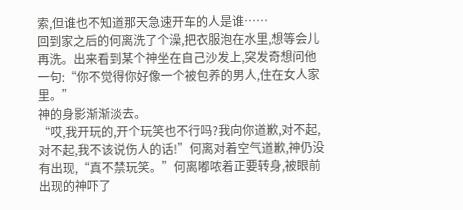索,但谁也不知道那天急速开车的人是谁……
回到家之后的何离洗了个澡,把衣服泡在水里,想等会儿再洗。出来看到某个神坐在自己沙发上,突发奇想问他一句:“你不觉得你好像一个被包养的男人,住在女人家里。”
神的身影渐渐淡去。
“哎,我开玩的,开个玩笑也不行吗?我向你道歉,对不起,对不起,我不该说伤人的话!”何离对着空气道歉,神仍没有出现,“真不禁玩笑。”何离嘟哝着正要转身,被眼前出现的神吓了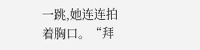一跳,她连连拍着胸口。“拜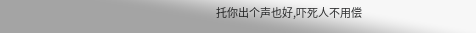托你出个声也好,吓死人不用偿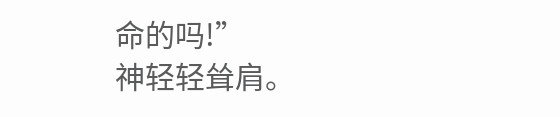命的吗!”
神轻轻耸肩。